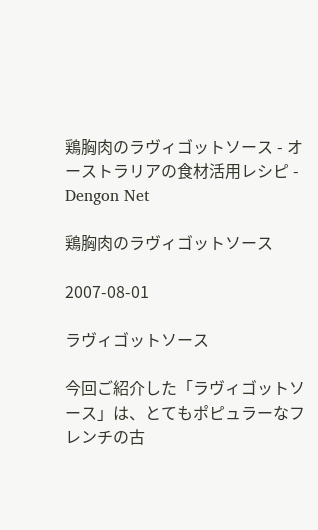鶏胸肉のラヴィゴットソース - オーストラリアの食材活用レシピ - Dengon Net

鶏胸肉のラヴィゴットソース

2007-08-01

ラヴィゴットソース

今回ご紹介した「ラヴィゴットソース」は、とてもポピュラーなフレンチの古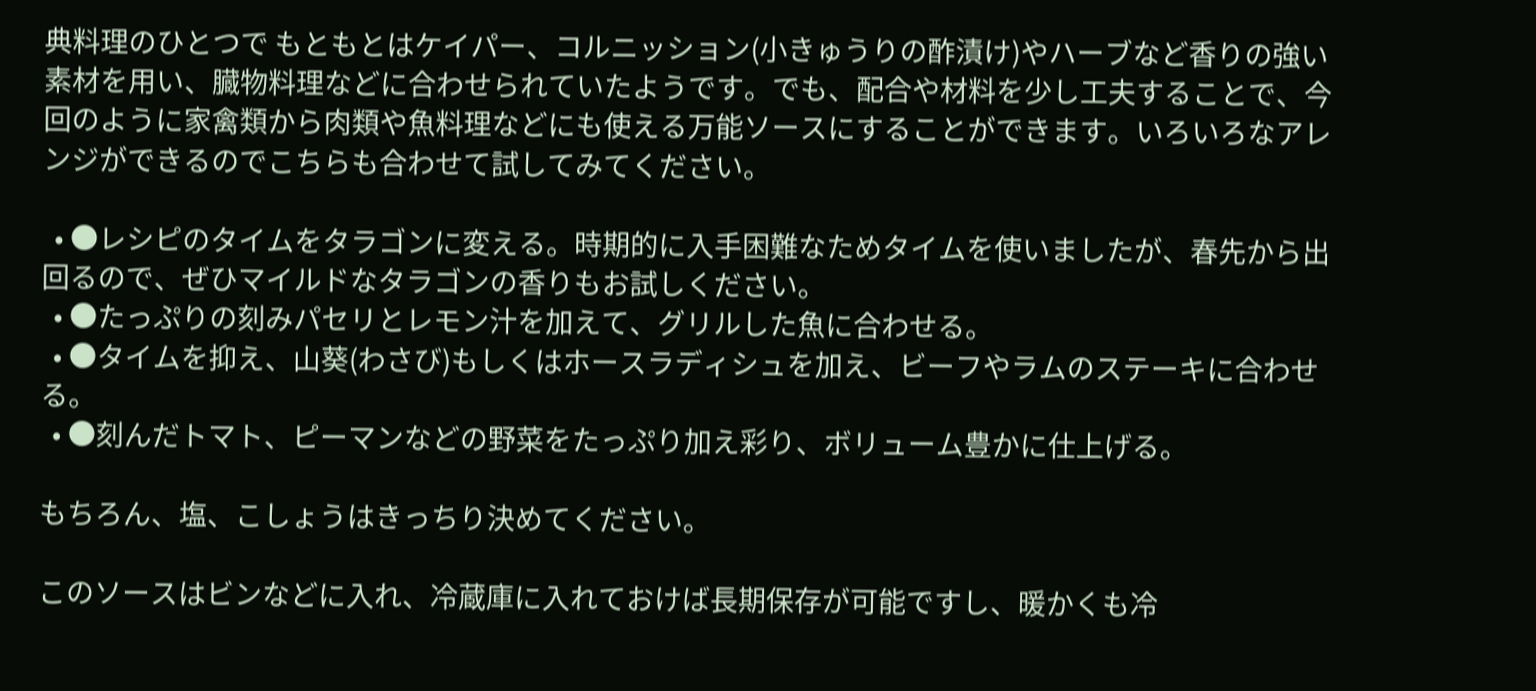典料理のひとつで もともとはケイパー、コルニッション(小きゅうりの酢漬け)やハーブなど香りの強い素材を用い、臓物料理などに合わせられていたようです。でも、配合や材料を少し工夫することで、今回のように家禽類から肉類や魚料理などにも使える万能ソースにすることができます。いろいろなアレンジができるのでこちらも合わせて試してみてください。

  • ●レシピのタイムをタラゴンに変える。時期的に入手困難なためタイムを使いましたが、春先から出回るので、ぜひマイルドなタラゴンの香りもお試しください。
  • ●たっぷりの刻みパセリとレモン汁を加えて、グリルした魚に合わせる。
  • ●タイムを抑え、山葵(わさび)もしくはホースラディシュを加え、ビーフやラムのステーキに合わせる。
  • ●刻んだトマト、ピーマンなどの野菜をたっぷり加え彩り、ボリューム豊かに仕上げる。

もちろん、塩、こしょうはきっちり決めてください。

このソースはビンなどに入れ、冷蔵庫に入れておけば長期保存が可能ですし、暖かくも冷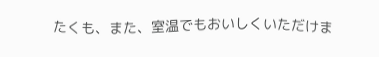たくも、また、室温でもおいしくいただけま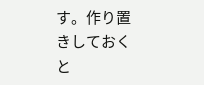す。作り置きしておくと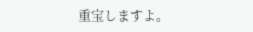重宝しますよ。